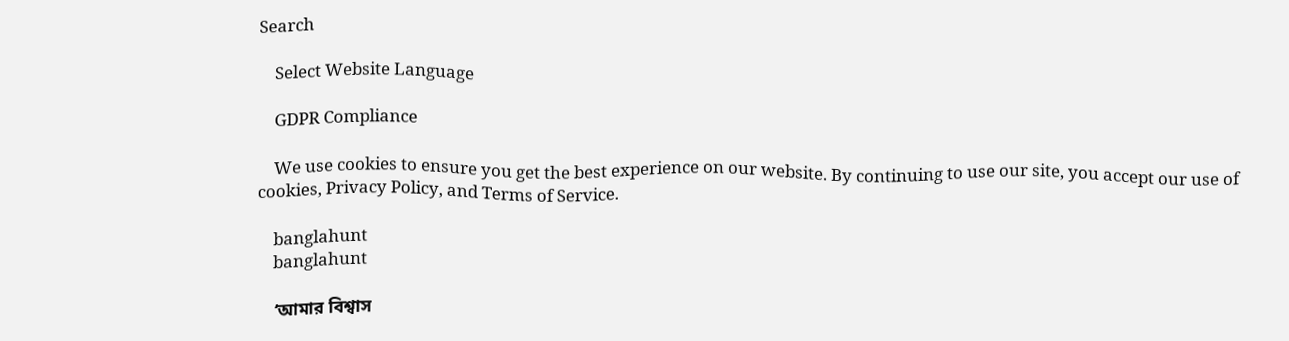Search

    Select Website Language

    GDPR Compliance

    We use cookies to ensure you get the best experience on our website. By continuing to use our site, you accept our use of cookies, Privacy Policy, and Terms of Service.

    banglahunt
    banglahunt

    ‘আমার বিশ্বাস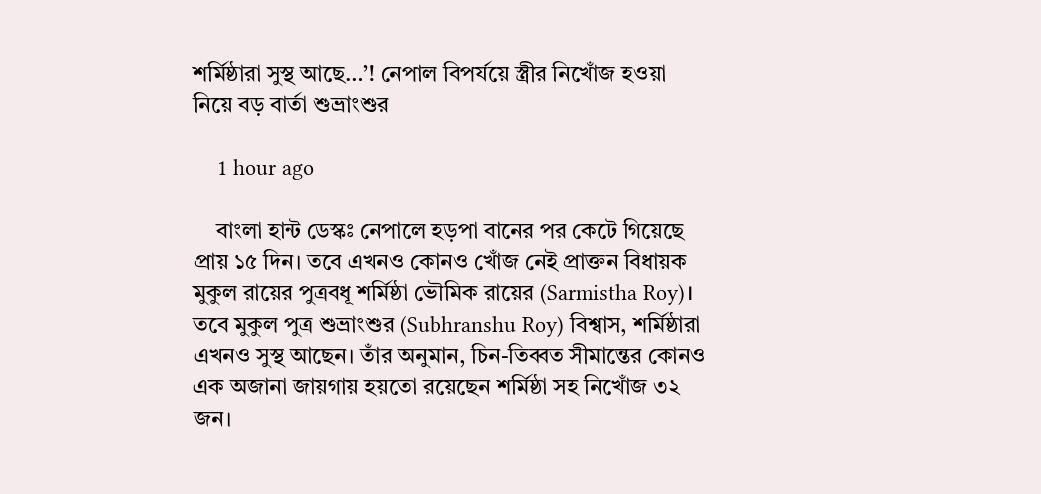শর্মিষ্ঠারা সুস্থ আছে…’! নেপাল বিপর্যয়ে স্ত্রীর নিখোঁজ হওয়া নিয়ে বড় বার্তা শুভ্রাংশুর

    1 hour ago

    বাংলা হান্ট ডেস্কঃ নেপালে হড়পা বানের পর কেটে গিয়েছে প্রায় ১৫ দিন। তবে এখনও কোনও খোঁজ নেই প্রাক্তন বিধায়ক মুকুল রায়ের পুত্রবধূ শর্মিষ্ঠা ভৌমিক রায়ের (Sarmistha Roy)। তবে মুকুল পুত্র শুভ্রাংশুর (Subhranshu Roy) বিশ্বাস, শর্মিষ্ঠারা এখনও সুস্থ আছেন। তাঁর অনুমান, চিন-তিব্বত সীমান্তের কোনও এক অজানা জায়গায় হয়তো রয়েছেন শর্মিষ্ঠা সহ নিখোঁজ ৩২ জন।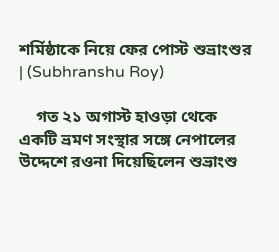শর্মিষ্ঠাকে নিয়ে ফের পোস্ট শুভ্রাংশুর | (Subhranshu Roy)

    গত ২১ অগাস্ট হাওড়া থেকে একটি ভ্রমণ সংস্থার সঙ্গে নেপালের উদ্দেশে রওনা দিয়েছিলেন শুভ্রাংশু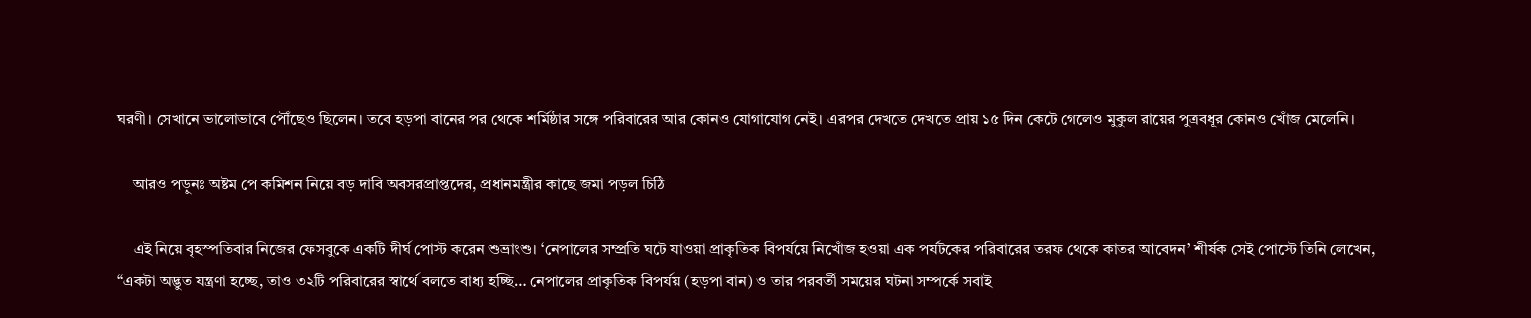ঘরণী। সেখানে ভালোভাবে পৌঁছেও ছিলেন। তবে হড়পা বানের পর থেকে শর্মিষ্ঠার সঙ্গে পরিবারের আর কোনও যোগাযোগ নেই। এরপর দেখতে দেখতে প্রায় ১৫ দিন কেটে গেলেও মুকুল রায়ের পুত্রবধূর কোনও খোঁজ মেলেনি।

    আরও পড়ুনঃ অষ্টম পে কমিশন নিয়ে বড় দাবি অবসরপ্রাপ্তদের, প্রধানমন্ত্রীর কাছে জমা পড়ল চিঠি

    এই নিয়ে বৃহস্পতিবার নিজের ফেসবুকে একটি দীর্ঘ পোস্ট করেন শুভ্রাংশু। ‘নেপালের সম্প্রতি ঘটে যাওয়া প্রাকৃতিক বিপর্যয়ে নিখোঁজ হওয়া এক পর্যটকের পরিবারের তরফ থেকে কাতর আবেদন’ শীর্ষক সেই পোস্টে তিনি লেখেন, “একটা অদ্ভুত যন্ত্রণা হচ্ছে, তাও ৩২টি পরিবারের স্বার্থে বলতে বাধ্য হচ্ছি… নেপালের প্রাকৃতিক বিপর্যয় (হড়পা বান) ও তার পরবর্তী সময়ের ঘটনা সম্পর্কে সবাই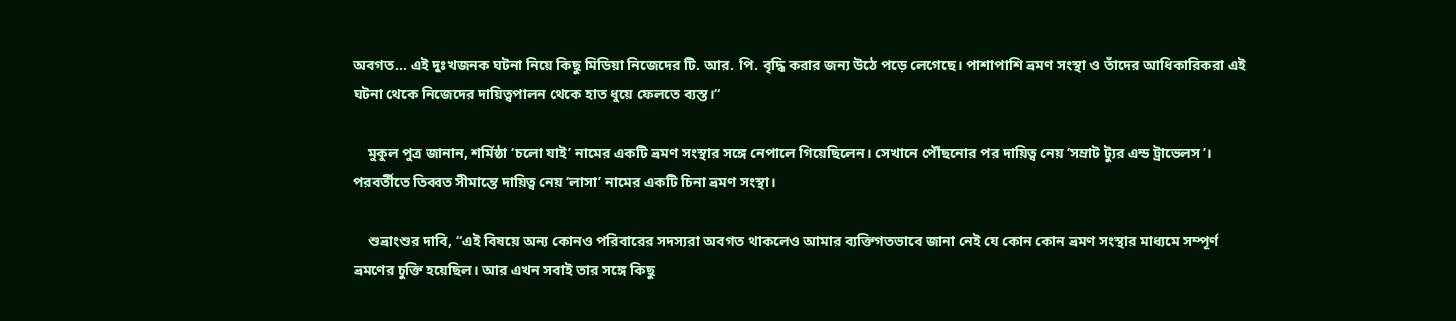অবগত… এই দুঃখজনক ঘটনা নিয়ে কিছু মিডিয়া নিজেদের টি. আর. পি. বৃদ্ধি করার জন্য উঠে পড়ে লেগেছে। পাশাপাশি ভ্রমণ সংস্থা ও তাঁদের আধিকারিকরা এই ঘটনা থেকে নিজেদের দায়িত্বপালন থেকে হাত ধুয়ে ফেলতে ব্যস্ত।“

    মুকুল পুত্র জানান, শর্মিষ্ঠা ‘চলো যাই’ নামের একটি ভ্রমণ সংস্থার সঙ্গে নেপালে গিয়েছিলেন। সেখানে পৌঁছনোর পর দায়িত্ব নেয় ‘সম্রাট ট্যুর এন্ড ট্রাভেলস’। পরবর্তীতে তিব্বত সীমান্তে দায়িত্ব নেয় ‘লাসা’ নামের একটি চিনা ভ্রমণ সংস্থা।

    শুভ্রাংশুর দাবি, “এই বিষয়ে অন্য কোনও পরিবারের সদস্যরা অবগত থাকলেও আমার ব্যক্তিগতভাবে জানা নেই যে কোন কোন ভ্রমণ সংস্থার মাধ্যমে সম্পূর্ণ ভ্রমণের চুক্তি হয়েছিল। আর এখন সবাই তার সঙ্গে কিছু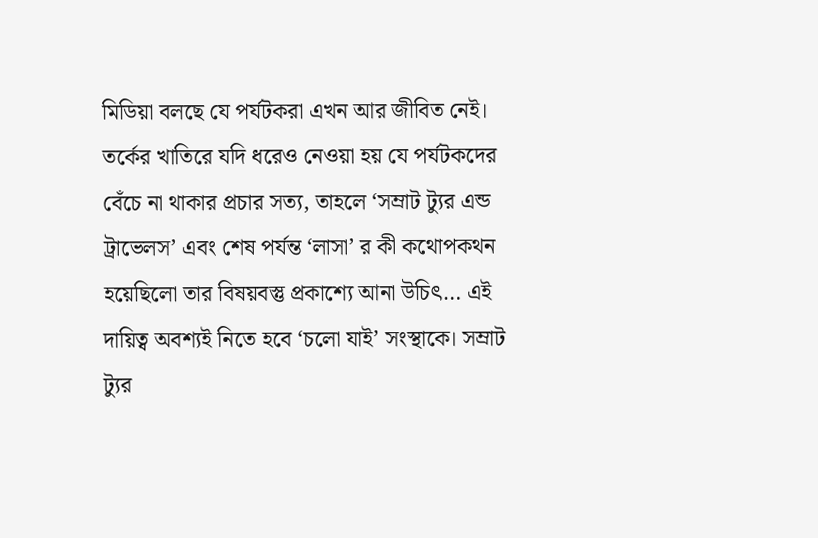মিডিয়া বলছে যে পর্যটকরা এখন আর জীবিত নেই। তর্কের খাতিরে যদি ধরেও নেওয়া হয় যে পর্যটকদের বেঁচে না থাকার প্রচার সত্য, তাহলে ‘সম্রাট ট্যুর এন্ড ট্রাভেলস’ এবং শেষ পর্যন্ত ‘লাসা’ র কী কথোপকথন হয়েছিলো তার বিষয়বস্তু প্রকাশ্যে আনা উচিৎ… এই দায়িত্ব অবশ্যই নিতে হবে ‘চলো যাই’ সংস্থাকে। সম্রাট ট্যুর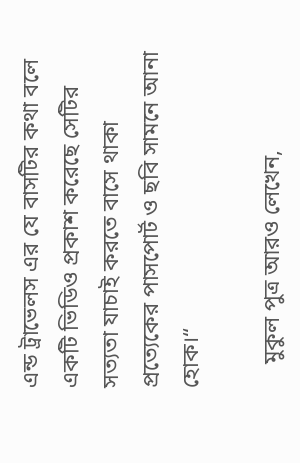এন্ড ট্রাভেলস এর যে বাসটির কথা বলে একটি ভিডিও প্রকাশ করেছে সেটির সত্যতা যাচাই করতে বাসে থাকা প্রত্যেকের পাসপোর্ট ও ছবি সামনে আনা হোক।“

    মুকুল পুত্র আরও লেখেন,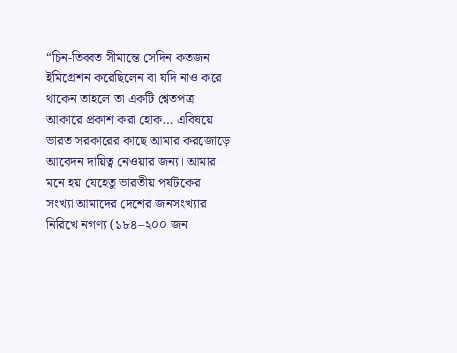“চিন-তিব্বত সীমান্তে সেদিন কতজন ইমিগ্রেশন করেছিলেন বা যদি নাও করে থাকেন তাহলে তা একটি শ্বেতপত্র আকারে প্রকাশ করা হোক… এবিষয়ে ভারত সরকারের কাছে আমার করজোড়ে আবেদন দায়িত্ব নেওয়ার জন্য। আমার মনে হয় যেহেতু ভারতীয় পর্যটকের সংখ্যা আমাদের দেশের জনসংখ্যার নিরিখে নগণ্য (১৮৪–২০০ জন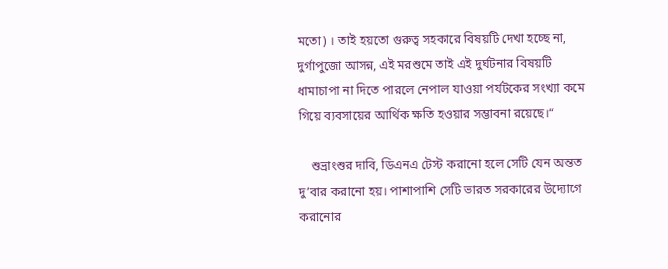মতো) । তাই হয়তো গুরুত্ব সহকারে বিষয়টি দেখা হচ্ছে না, দুর্গাপুজো আসন্ন, এই মরশুমে তাই এই দুর্ঘটনার বিষয়টি ধামাচাপা না দিতে পারলে নেপাল যাওয়া পর্যটকের সংখ্যা কমে গিয়ে ব্যবসায়ের আর্থিক ক্ষতি হওয়ার সম্ভাবনা রয়েছে।“

    শুভ্রাংশুর দাবি, ডিএনএ টেস্ট করানো হলে সেটি যেন অন্তত দু’বার করানো হয়। পাশাপাশি সেটি ভারত সরকারের উদ্যোগে করানোর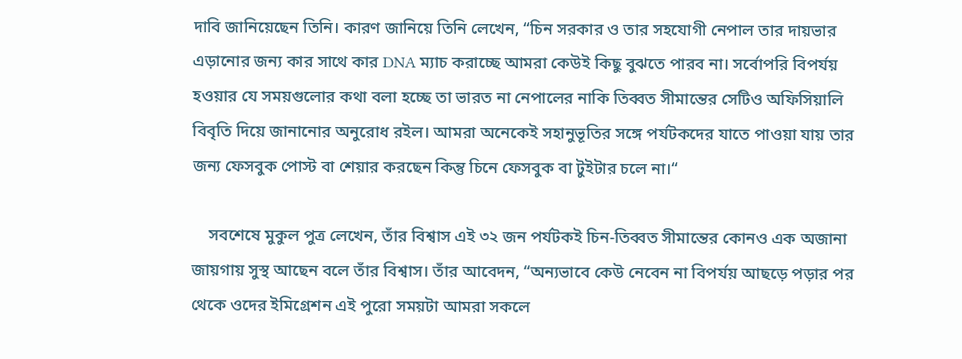দাবি জানিয়েছেন তিনি। কারণ জানিয়ে তিনি লেখেন, “চিন সরকার ও তার সহযোগী নেপাল তার দায়ভার এড়ানোর জন্য কার সাথে কার DNA ম্যাচ করাচ্ছে আমরা কেউই কিছু বুঝতে পারব না। সর্বোপরি বিপর্যয় হওয়ার যে সময়গুলোর কথা বলা হচ্ছে তা ভারত না নেপালের নাকি তিব্বত সীমান্তের সেটিও অফিসিয়ালি বিবৃতি দিয়ে জানানোর অনুরোধ রইল। আমরা অনেকেই সহানুভূতির সঙ্গে পর্যটকদের যাতে পাওয়া যায় তার জন্য ফেসবুক পোস্ট বা শেয়ার করছেন কিন্তু চিনে ফেসবুক বা টুইটার চলে না।“

    সবশেষে মুকুল পুত্র লেখেন, তাঁর বিশ্বাস এই ৩২ জন পর্যটকই চিন-তিব্বত সীমান্তের কোনও এক অজানা জায়গায় সুস্থ আছেন বলে তাঁর বিশ্বাস। তাঁর আবেদন, “অন্যভাবে কেউ নেবেন না বিপর্যয় আছড়ে পড়ার পর থেকে ওদের ইমিগ্রেশন এই পুরো সময়টা আমরা সকলে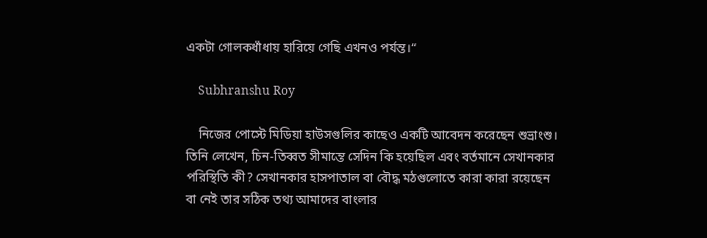একটা গোলকধাঁধায় হারিয়ে গেছি এখনও পর্যন্ত।“

    Subhranshu Roy

    নিজের পোস্টে মিডিয়া হাউসগুলির কাছেও একটি আবেদন করেছেন শুভ্রাংশু। তিনি লেখেন, চিন-তিব্বত সীমান্তে সেদিন কি হয়েছিল এবং বর্তমানে সেখানকার পরিস্থিতি কী? সেখানকার হাসপাতাল বা বৌদ্ধ মঠগুলোতে কারা কারা রয়েছেন বা নেই তার সঠিক তথ্য আমাদের বাংলার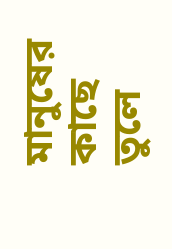মানুষের কাছে তুলে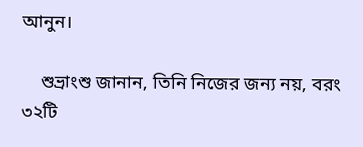আনুন।

    শুভ্রাংশু জানান, তিনি নিজের জন্য নয়, বরং ৩২টি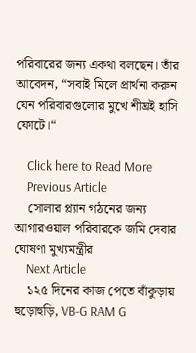পরিবারের জন্য একথা বলছেন। তাঁর আবেদন, “সবাই মিলে প্রার্থনা করুন যেন পরিবারগুলোর মুখে শীঘ্রই হাসি ফোটে।“

    Click here to Read More
    Previous Article
    সোলার প্ল্যান গঠনের জন্য আগারওয়াল পরিবারকে জমি দেবার ঘোষণা মুখ্যমন্ত্রীর
    Next Article
    ১২৫ দিনের কাজ পেতে বাঁকুড়ায় হুড়োহুড়ি, VB-G RAM G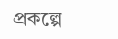প্রকল্পে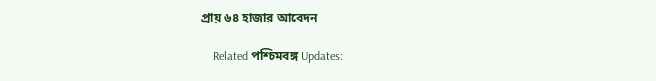প্রায় ৬৪ হাজার আবেদন

    Related পশ্চিমবঙ্গ Updates: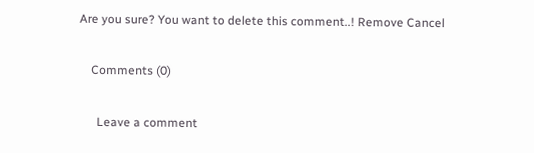Are you sure? You want to delete this comment..! Remove Cancel

    Comments (0)

      Leave a comment